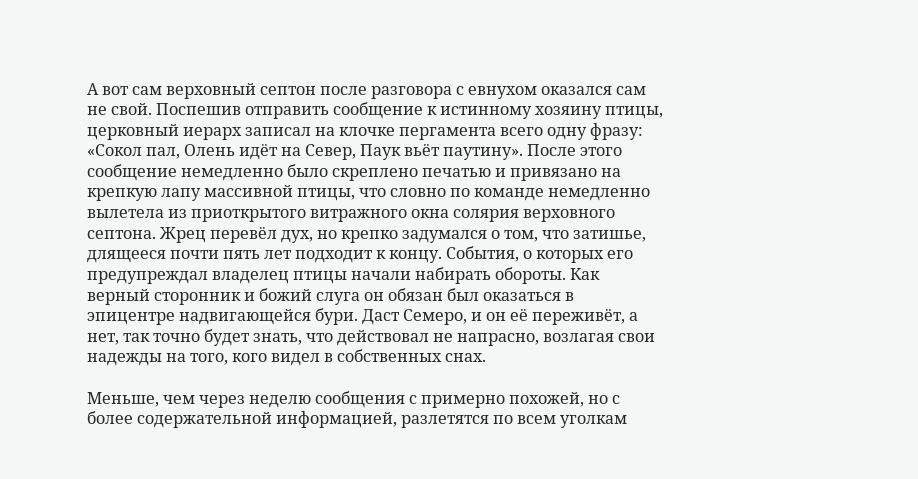А вот сам верховный септон после разговора с евнухом оказался сам не свой. Поспешив отправить сообщение к истинному хозяину птицы, церковный иерарх записал на клочке пергамента всего одну фразу: «Сокол пал, Олень идёт на Север, Паук вьёт паутину». После этого сообщение немедленно было скреплено печатью и привязано на крепкую лапу массивной птицы, что словно по команде немедленно вылетела из приоткрытого витражного окна солярия верховного септона. Жрец перевёл дух, но крепко задумался о том, что затишье, длящееся почти пять лет подходит к концу. События, о которых его предупреждал владелец птицы начали набирать обороты. Как верный сторонник и божий слуга он обязан был оказаться в эпицентре надвигающейся бури. Даст Семеро, и он её переживёт, а нет, так точно будет знать, что действовал не напрасно, возлагая свои надежды на того, кого видел в собственных снах.

Меньше, чем через неделю сообщения с примерно похожей, но с более содержательной информацией, разлетятся по всем уголкам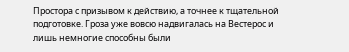Простора с призывом к действию, а точнее к тщательной подготовке. Гроза уже вовсю надвигалась на Вестерос и лишь немногие способны были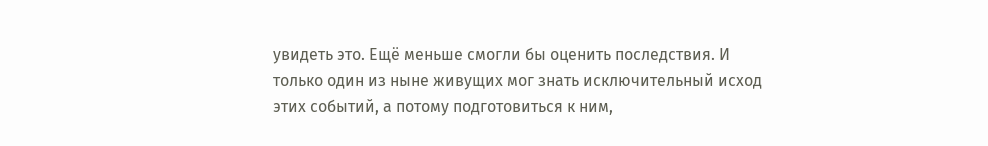увидеть это. Ещё меньше смогли бы оценить последствия. И только один из ныне живущих мог знать исключительный исход этих событий, а потому подготовиться к ним,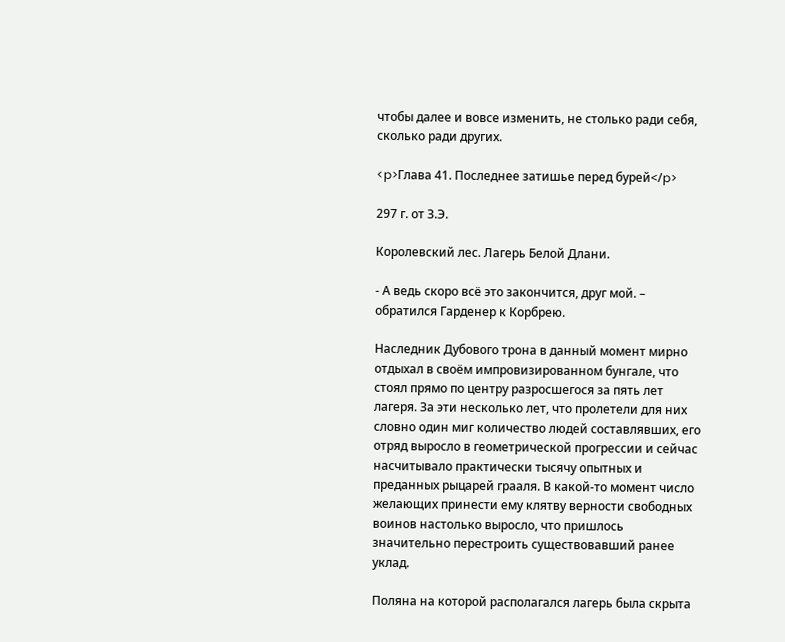чтобы далее и вовсе изменить, не столько ради себя, сколько ради других.

<p>Глава 41. Последнее затишье перед бурей</p>

297 г. от З.Э.

Королевский лес. Лагерь Белой Длани.

- А ведь скоро всё это закончится, друг мой. – обратился Гарденер к Корбрею.

Наследник Дубового трона в данный момент мирно отдыхал в своём импровизированном бунгале, что стоял прямо по центру разросшегося за пять лет лагеря. За эти несколько лет, что пролетели для них словно один миг количество людей составлявших, его отряд выросло в геометрической прогрессии и сейчас насчитывало практически тысячу опытных и преданных рыцарей грааля. В какой-то момент число желающих принести ему клятву верности свободных воинов настолько выросло, что пришлось значительно перестроить существовавший ранее уклад.

Поляна на которой располагался лагерь была скрыта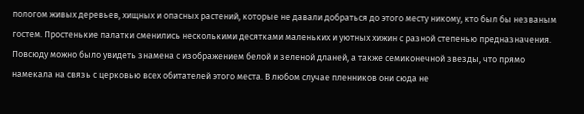пологом живых деревьев, хищных и опасных растений, которые не давали добраться до этого месту никому, кто был бы незваным гостем. Простенькие палатки сменились несколькими десятками маленьких и уютных хижин с разной степенью предназначения. Повсюду можно было увидеть знамена с изображением белой и зеленой дланей, а также семиконечной звезды, что прямо намекала на связь с церковью всех обитателей этого места. В любом случае пленников они сюда не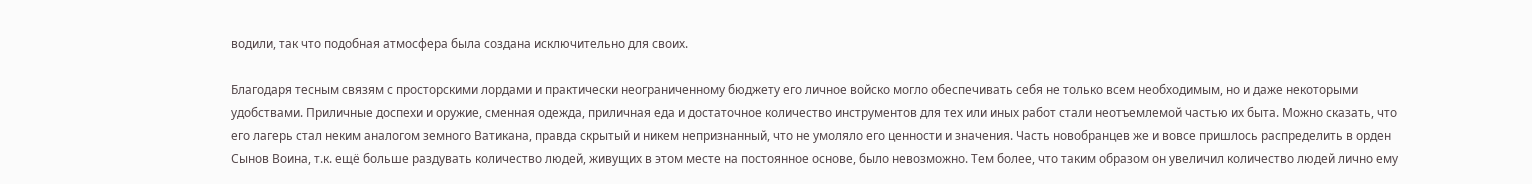водили, так что подобная атмосфера была создана исключительно для своих.

Благодаря тесным связям с просторскими лордами и практически неограниченному бюджету его личное войско могло обеспечивать себя не только всем необходимым, но и даже некоторыми удобствами. Приличные доспехи и оружие, сменная одежда, приличная еда и достаточное количество инструментов для тех или иных работ стали неотъемлемой частью их быта. Можно сказать, что его лагерь стал неким аналогом земного Ватикана, правда скрытый и никем непризнанный, что не умоляло его ценности и значения. Часть новобранцев же и вовсе пришлось распределить в орден Сынов Воина, т.к. ещё больше раздувать количество людей, живущих в этом месте на постоянное основе, было невозможно. Тем более, что таким образом он увеличил количество людей лично ему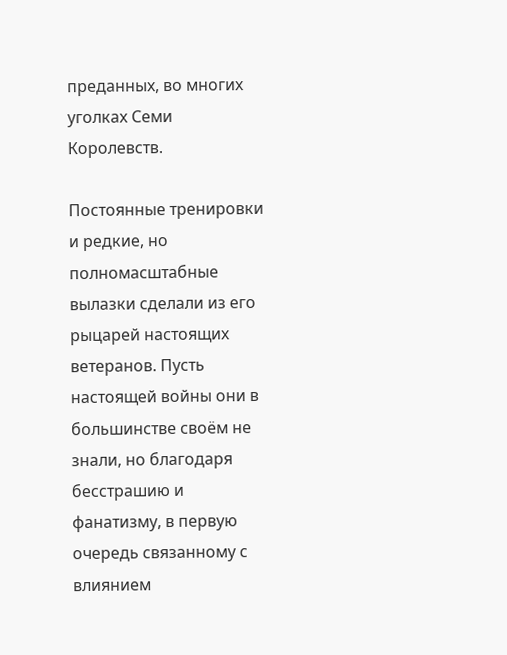преданных, во многих уголках Семи Королевств.

Постоянные тренировки и редкие, но полномасштабные вылазки сделали из его рыцарей настоящих ветеранов. Пусть настоящей войны они в большинстве своём не знали, но благодаря бесстрашию и фанатизму, в первую очередь связанному с влиянием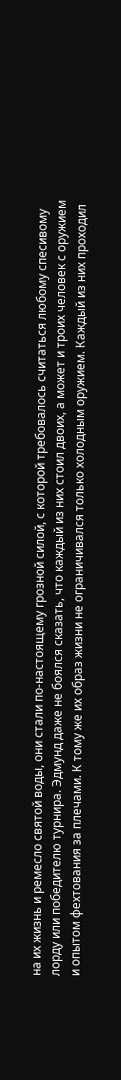на их жизнь и ремесло святой воды, они стали по-настоящему грозной силой, с которой требовалось считаться любому спесивому лорду или победителю турнира. Эдмунд даже не боялся сказать, что каждый из них стоил двоих, а может и троих человек с оружием и опытом фехтования за плечами. К тому же их образ жизни не ограничивался только холодным оружием. Каждый из них проходил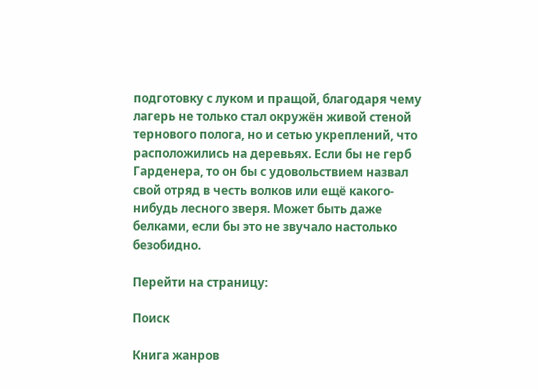подготовку с луком и пращой, благодаря чему лагерь не только стал окружён живой стеной тернового полога, но и сетью укреплений, что расположились на деревьях. Если бы не герб Гарденера, то он бы с удовольствием назвал свой отряд в честь волков или ещё какого-нибудь лесного зверя. Может быть даже белками, если бы это не звучало настолько безобидно.

Перейти на страницу:

Поиск

Книга жанров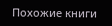Похожие книги